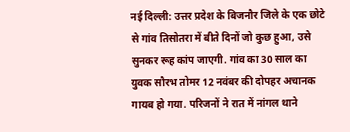नई दिल्ली: उत्तर प्रदेश के बिजनौर जिले के एक छोटे से गांव तिसोतरा में बीते दिनों जो कुछ हुआ, उसे सुनकर रूह कांप जाएगी. गांव का 30 साल का युवक सौरभ तोमर 12 नवंबर की दोपहर अचानक गायब हो गया. परिजनों ने रात में नांगल थाने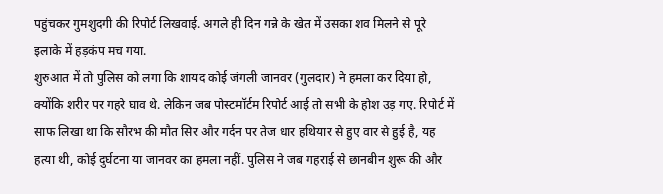पहुंचकर गुमशुदगी की रिपोर्ट लिखवाई. अगले ही दिन गन्ने के खेत में उसका शव मिलने से पूरे इलाके में हड़कंप मच गया.
शुरुआत में तो पुलिस को लगा कि शायद कोई जंगली जानवर (गुलदार) ने हमला कर दिया हो, क्योंकि शरीर पर गहरे घाव थे. लेकिन जब पोस्टमॉर्टम रिपोर्ट आई तो सभी के होश उड़ गए. रिपोर्ट में साफ लिखा था कि सौरभ की मौत सिर और गर्दन पर तेज धार हथियार से हुए वार से हुई है, यह हत्या थी, कोई दुर्घटना या जानवर का हमला नहीं. पुलिस ने जब गहराई से छानबीन शुरू की और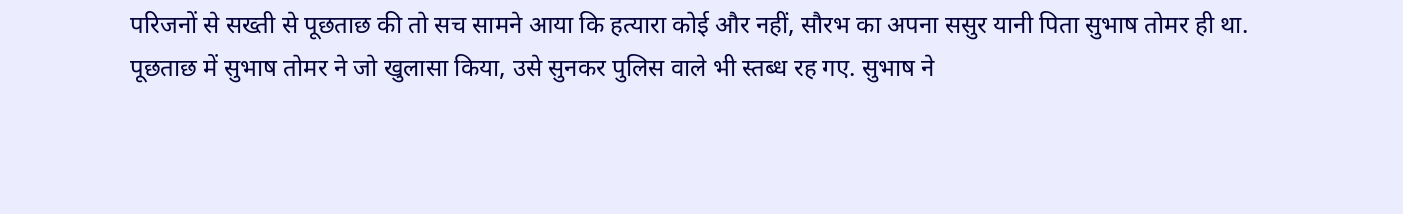परिजनों से सख्ती से पूछताछ की तो सच सामने आया कि हत्यारा कोई और नहीं, सौरभ का अपना ससुर यानी पिता सुभाष तोमर ही था.
पूछताछ में सुभाष तोमर ने जो खुलासा किया, उसे सुनकर पुलिस वाले भी स्तब्ध रह गए. सुभाष ने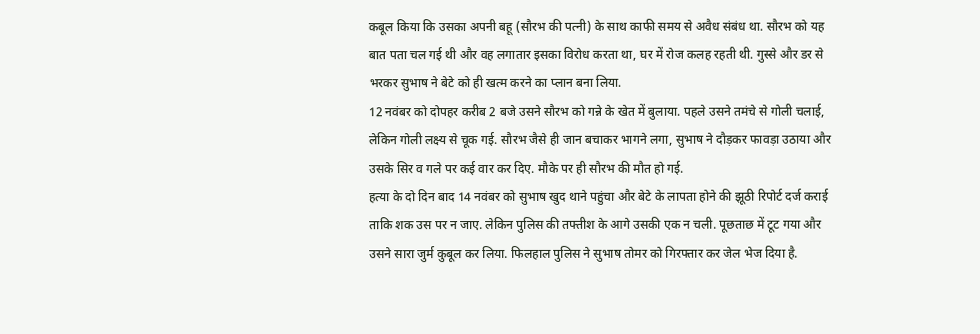कबूल किया कि उसका अपनी बहू (सौरभ की पत्नी) के साथ काफी समय से अवैध संबंध था. सौरभ को यह बात पता चल गई थी और वह लगातार इसका विरोध करता था, घर में रोज कलह रहती थी. गुस्से और डर से भरकर सुभाष ने बेटे को ही खत्म करने का प्लान बना लिया.
12 नवंबर को दोपहर करीब 2 बजे उसने सौरभ को गन्ने के खेत में बुलाया. पहले उसने तमंचे से गोली चलाई, लेकिन गोली लक्ष्य से चूक गई. सौरभ जैसे ही जान बचाकर भागने लगा, सुभाष ने दौड़कर फावड़ा उठाया और उसके सिर व गले पर कई वार कर दिए. मौके पर ही सौरभ की मौत हो गई.
हत्या के दो दिन बाद 14 नवंबर को सुभाष खुद थाने पहुंचा और बेटे के लापता होने की झूठी रिपोर्ट दर्ज कराई ताकि शक उस पर न जाए. लेकिन पुलिस की तफ्तीश के आगे उसकी एक न चली. पूछताछ में टूट गया और उसने सारा जुर्म कुबूल कर लिया. फिलहाल पुलिस ने सुभाष तोमर को गिरफ्तार कर जेल भेज दिया है.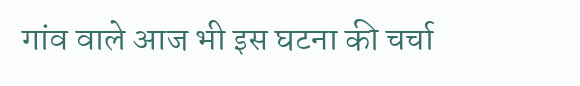गांव वाले आज भी इस घटना की चर्चा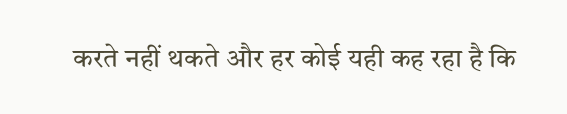करते नहीं थकते और हर कोई यही कह रहा है कि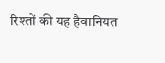रिश्तों की यह हैवानियत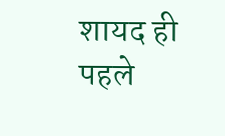शायद ही पहले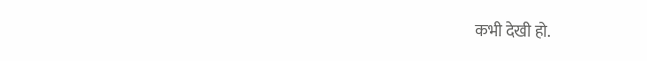कभी देखी हो.